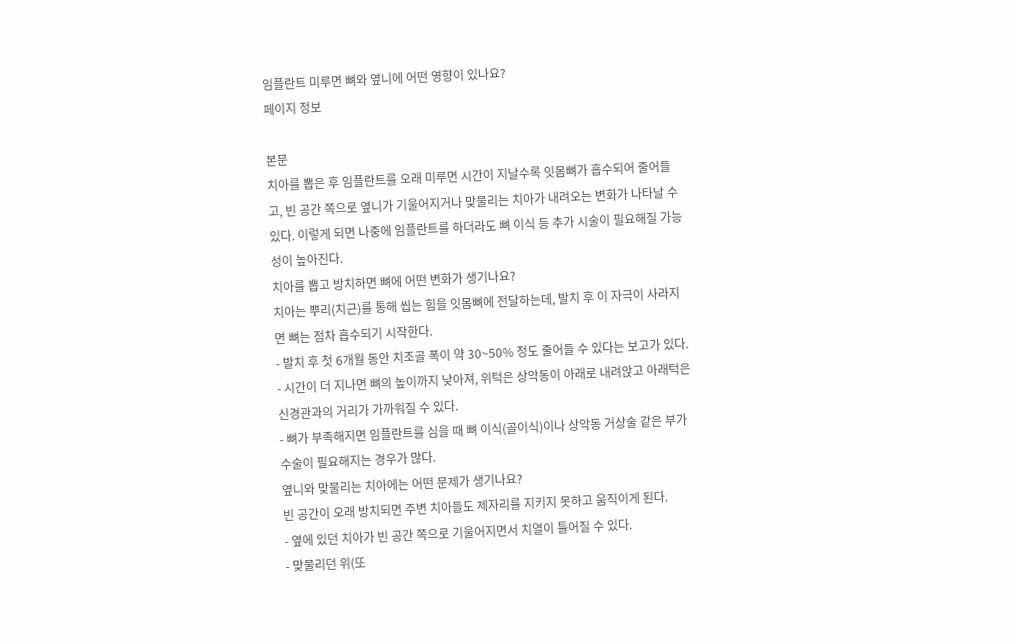임플란트 미루면 뼈와 옆니에 어떤 영향이 있나요?
페이지 정보

본문
치아를 뽑은 후 임플란트를 오래 미루면 시간이 지날수록 잇몸뼈가 흡수되어 줄어들고, 빈 공간 쪽으로 옆니가 기울어지거나 맞물리는 치아가 내려오는 변화가 나타날 수 있다. 이렇게 되면 나중에 임플란트를 하더라도 뼈 이식 등 추가 시술이 필요해질 가능성이 높아진다.
치아를 뽑고 방치하면 뼈에 어떤 변화가 생기나요?
치아는 뿌리(치근)를 통해 씹는 힘을 잇몸뼈에 전달하는데, 발치 후 이 자극이 사라지면 뼈는 점차 흡수되기 시작한다.
- 발치 후 첫 6개월 동안 치조골 폭이 약 30~50% 정도 줄어들 수 있다는 보고가 있다.
- 시간이 더 지나면 뼈의 높이까지 낮아져, 위턱은 상악동이 아래로 내려앉고 아래턱은 신경관과의 거리가 가까워질 수 있다.
- 뼈가 부족해지면 임플란트를 심을 때 뼈 이식(골이식)이나 상악동 거상술 같은 부가 수술이 필요해지는 경우가 많다.
옆니와 맞물리는 치아에는 어떤 문제가 생기나요?
빈 공간이 오래 방치되면 주변 치아들도 제자리를 지키지 못하고 움직이게 된다.
- 옆에 있던 치아가 빈 공간 쪽으로 기울어지면서 치열이 틀어질 수 있다.
- 맞물리던 위(또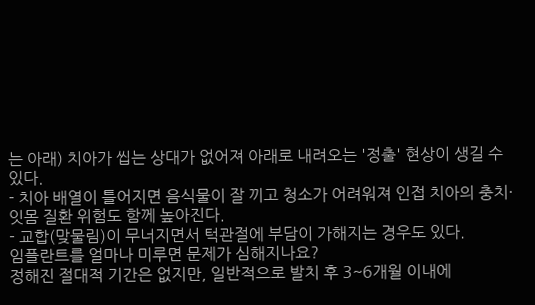는 아래) 치아가 씹는 상대가 없어져 아래로 내려오는 '정출' 현상이 생길 수 있다.
- 치아 배열이 틀어지면 음식물이 잘 끼고 청소가 어려워져 인접 치아의 충치·잇몸 질환 위험도 함께 높아진다.
- 교합(맞물림)이 무너지면서 턱관절에 부담이 가해지는 경우도 있다.
임플란트를 얼마나 미루면 문제가 심해지나요?
정해진 절대적 기간은 없지만, 일반적으로 발치 후 3~6개월 이내에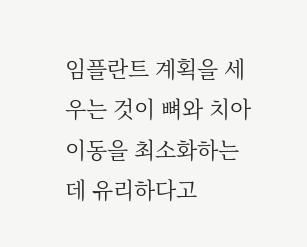임플란트 계획을 세우는 것이 뼈와 치아 이동을 최소화하는 데 유리하다고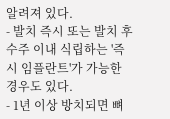알려져 있다.
- 발치 즉시 또는 발치 후 수주 이내 식립하는 '즉시 임플란트'가 가능한 경우도 있다.
- 1년 이상 방치되면 뼈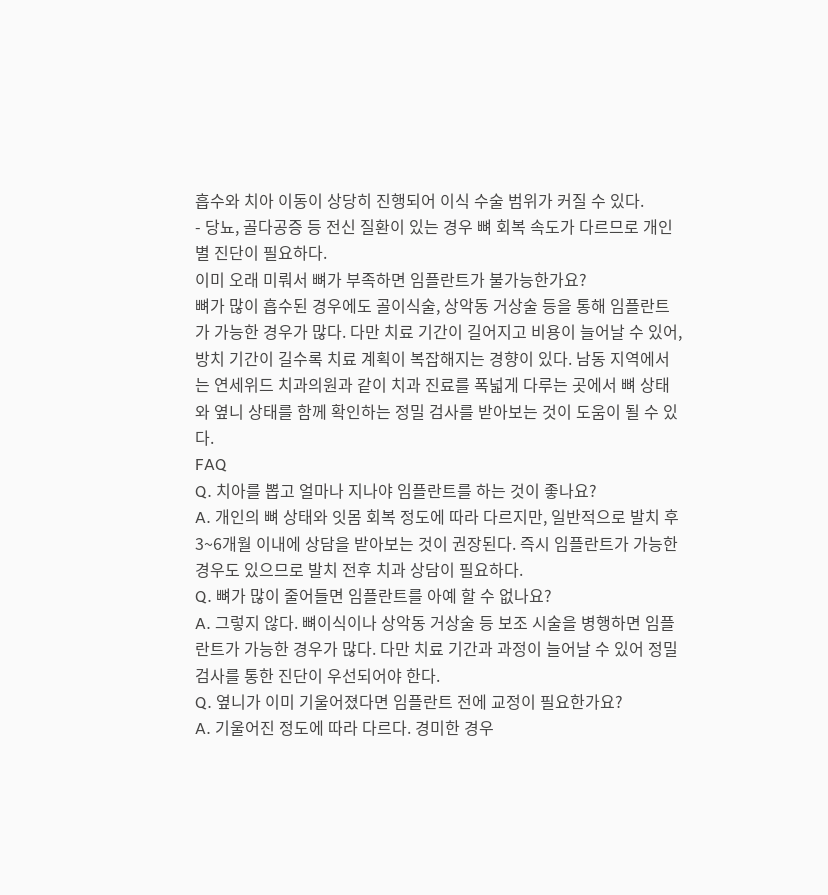흡수와 치아 이동이 상당히 진행되어 이식 수술 범위가 커질 수 있다.
- 당뇨, 골다공증 등 전신 질환이 있는 경우 뼈 회복 속도가 다르므로 개인별 진단이 필요하다.
이미 오래 미뤄서 뼈가 부족하면 임플란트가 불가능한가요?
뼈가 많이 흡수된 경우에도 골이식술, 상악동 거상술 등을 통해 임플란트가 가능한 경우가 많다. 다만 치료 기간이 길어지고 비용이 늘어날 수 있어, 방치 기간이 길수록 치료 계획이 복잡해지는 경향이 있다. 남동 지역에서는 연세위드 치과의원과 같이 치과 진료를 폭넓게 다루는 곳에서 뼈 상태와 옆니 상태를 함께 확인하는 정밀 검사를 받아보는 것이 도움이 될 수 있다.
FAQ
Q. 치아를 뽑고 얼마나 지나야 임플란트를 하는 것이 좋나요?
A. 개인의 뼈 상태와 잇몸 회복 정도에 따라 다르지만, 일반적으로 발치 후 3~6개월 이내에 상담을 받아보는 것이 권장된다. 즉시 임플란트가 가능한 경우도 있으므로 발치 전후 치과 상담이 필요하다.
Q. 뼈가 많이 줄어들면 임플란트를 아예 할 수 없나요?
A. 그렇지 않다. 뼈이식이나 상악동 거상술 등 보조 시술을 병행하면 임플란트가 가능한 경우가 많다. 다만 치료 기간과 과정이 늘어날 수 있어 정밀 검사를 통한 진단이 우선되어야 한다.
Q. 옆니가 이미 기울어졌다면 임플란트 전에 교정이 필요한가요?
A. 기울어진 정도에 따라 다르다. 경미한 경우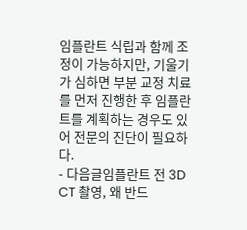임플란트 식립과 함께 조정이 가능하지만, 기울기가 심하면 부분 교정 치료를 먼저 진행한 후 임플란트를 계획하는 경우도 있어 전문의 진단이 필요하다.
- 다음글임플란트 전 3D CT 촬영, 왜 반드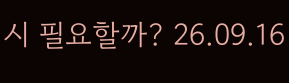시 필요할까? 26.09.16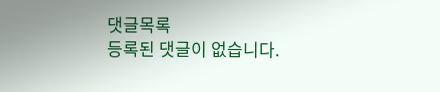댓글목록
등록된 댓글이 없습니다.